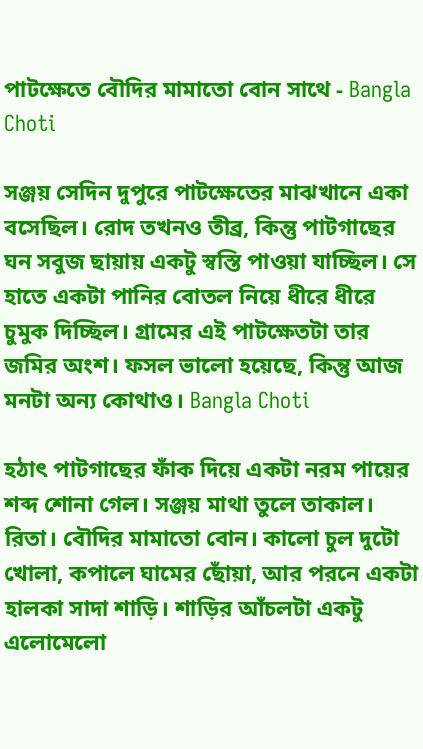পাটক্ষেতে বৌদির মামাতো বোন সাথে - Bangla Choti

সঞ্জয় সেদিন দুপুরে পাটক্ষেতের মাঝখানে একা বসেছিল। রোদ তখনও তীব্র, কিন্তু পাটগাছের ঘন সবুজ ছায়ায় একটু স্বস্তি পাওয়া যাচ্ছিল। সে হাতে একটা পানির বোতল নিয়ে ধীরে ধীরে চুমুক দিচ্ছিল। গ্রামের এই পাটক্ষেতটা তার জমির অংশ। ফসল ভালো হয়েছে, কিন্তু আজ মনটা অন্য কোথাও। Bangla Choti

হঠাৎ পাটগাছের ফাঁক দিয়ে একটা নরম পায়ের শব্দ শোনা গেল। সঞ্জয় মাথা তুলে তাকাল। রিতা। বৌদির মামাতো বোন। কালো চুল দুটো খোলা, কপালে ঘামের ছোঁয়া, আর পরনে একটা হালকা সাদা শাড়ি। শাড়ির আঁচলটা একটু এলোমেলো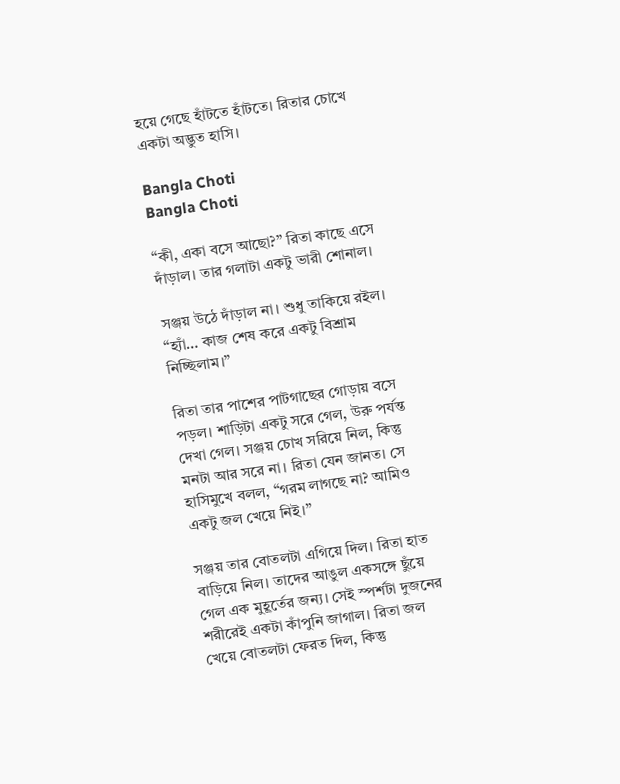হয়ে গেছে হাঁটতে হাঁটতে। রিতার চোখে একটা অদ্ভুত হাসি।

Bangla Choti
Bangla Choti

“কী, একা বসে আছো?” রিতা কাছে এসে দাঁড়াল। তার গলাটা একটু ভারী শোনাল।

সঞ্জয় উঠে দাঁড়াল না। শুধু তাকিয়ে রইল। “হ্যাঁ… কাজ শেষ করে একটু বিশ্রাম নিচ্ছিলাম।”

রিতা তার পাশের পাটগাছের গোড়ায় বসে পড়ল। শাড়িটা একটু সরে গেল, উরু পর্যন্ত দেখা গেল। সঞ্জয় চোখ সরিয়ে নিল, কিন্তু মনটা আর সরে না। রিতা যেন জানত। সে হাসিমুখে বলল, “গরম লাগছে না? আমিও একটু জল খেয়ে নিই।”

সঞ্জয় তার বোতলটা এগিয়ে দিল। রিতা হাত বাড়িয়ে নিল। তাদের আঙুল একসঙ্গে ছুঁয়ে গেল এক মুহূর্তের জন্য। সেই স্পর্শটা দুজনের শরীরেই একটা কাঁপুনি জাগাল। রিতা জল খেয়ে বোতলটা ফেরত দিল, কিন্তু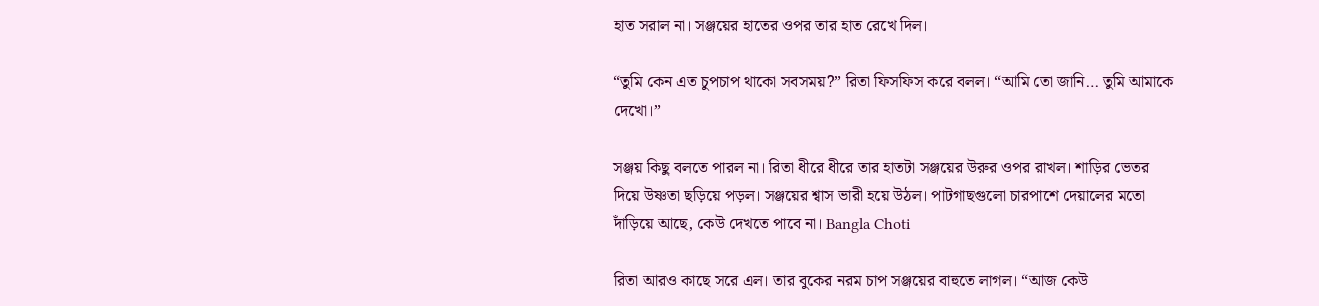হাত সরাল না। সঞ্জয়ের হাতের ওপর তার হাত রেখে দিল।

“তুমি কেন এত চুপচাপ থাকো সবসময়?” রিতা ফিসফিস করে বলল। “আমি তো জানি… তুমি আমাকে দেখো।”

সঞ্জয় কিছু বলতে পারল না। রিতা ধীরে ধীরে তার হাতটা সঞ্জয়ের উরুর ওপর রাখল। শাড়ির ভেতর দিয়ে উষ্ণতা ছড়িয়ে পড়ল। সঞ্জয়ের শ্বাস ভারী হয়ে উঠল। পাটগাছগুলো চারপাশে দেয়ালের মতো দাঁড়িয়ে আছে, কেউ দেখতে পাবে না। Bangla Choti

রিতা আরও কাছে সরে এল। তার বুকের নরম চাপ সঞ্জয়ের বাহুতে লাগল। “আজ কেউ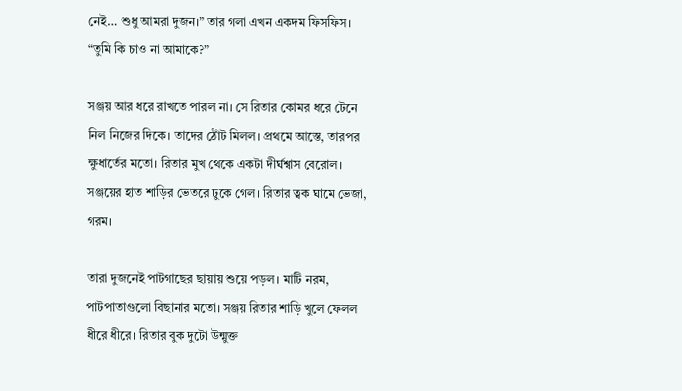নেই… শুধু আমরা দুজন।” তার গলা এখন একদম ফিসফিস। “তুমি কি চাও না আমাকে?”

সঞ্জয় আর ধরে রাখতে পারল না। সে রিতার কোমর ধরে টেনে নিল নিজের দিকে। তাদের ঠোঁট মিলল। প্রথমে আস্তে, তারপর ক্ষুধার্তের মতো। রিতার মুখ থেকে একটা দীর্ঘশ্বাস বেরোল। সঞ্জয়ের হাত শাড়ির ভেতরে ঢুকে গেল। রিতার ত্বক ঘামে ভেজা, গরম।

তারা দুজনেই পাটগাছের ছায়ায় শুয়ে পড়ল। মাটি নরম, পাটপাতাগুলো বিছানার মতো। সঞ্জয় রিতার শাড়ি খুলে ফেলল ধীরে ধীরে। রিতার বুক দুটো উন্মুক্ত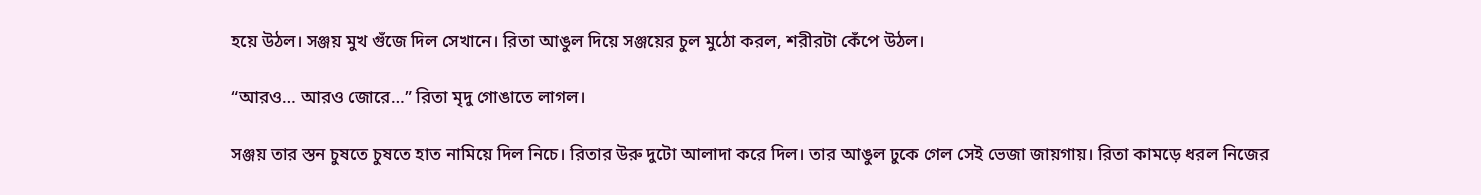হয়ে উঠল। সঞ্জয় মুখ গুঁজে দিল সেখানে। রিতা আঙুল দিয়ে সঞ্জয়ের চুল মুঠো করল, শরীরটা কেঁপে উঠল।

“আরও… আরও জোরে…” রিতা মৃদু গোঙাতে লাগল।

সঞ্জয় তার স্তন চুষতে চুষতে হাত নামিয়ে দিল নিচে। রিতার উরু দুটো আলাদা করে দিল। তার আঙুল ঢুকে গেল সেই ভেজা জায়গায়। রিতা কামড়ে ধরল নিজের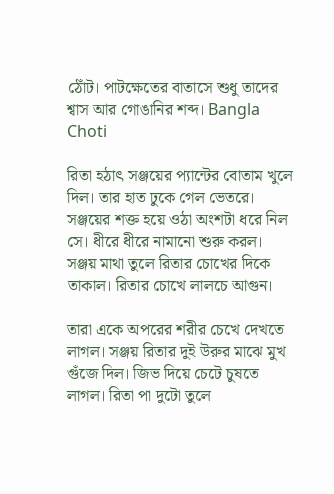ঠোঁট। পাটক্ষেতের বাতাসে শুধু তাদের শ্বাস আর গোঙানির শব্দ। Bangla Choti

রিতা হঠাৎ সঞ্জয়ের প্যান্টের বোতাম খুলে দিল। তার হাত ঢুকে গেল ভেতরে। সঞ্জয়ের শক্ত হয়ে ওঠা অংশটা ধরে নিল সে। ধীরে ধীরে নামানো শুরু করল। সঞ্জয় মাথা তুলে রিতার চোখের দিকে তাকাল। রিতার চোখে লালচে আগুন।

তারা একে অপরের শরীর চেখে দেখতে লাগল। সঞ্জয় রিতার দুই উরুর মাঝে মুখ গুঁজে দিল। জিভ দিয়ে চেটে চুষতে লাগল। রিতা পা দুটো তুলে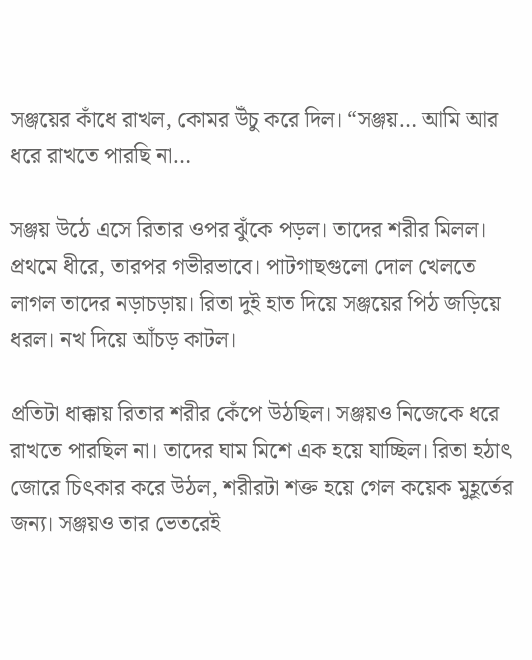সঞ্জয়ের কাঁধে রাখল, কোমর উঁচু করে দিল। “সঞ্জয়… আমি আর ধরে রাখতে পারছি না…

সঞ্জয় উঠে এসে রিতার ওপর ঝুঁকে পড়ল। তাদের শরীর মিলল। প্রথমে ধীরে, তারপর গভীরভাবে। পাটগাছগুলো দোল খেলতে লাগল তাদের নড়াচড়ায়। রিতা দুই হাত দিয়ে সঞ্জয়ের পিঠ জড়িয়ে ধরল। নখ দিয়ে আঁচড় কাটল।

প্রতিটা ধাক্কায় রিতার শরীর কেঁপে উঠছিল। সঞ্জয়ও নিজেকে ধরে রাখতে পারছিল না। তাদের ঘাম মিশে এক হয়ে যাচ্ছিল। রিতা হঠাৎ জোরে চিৎকার করে উঠল, শরীরটা শক্ত হয়ে গেল কয়েক মুহূর্তের জন্য। সঞ্জয়ও তার ভেতরেই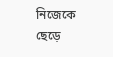নিজেকে ছেড়ে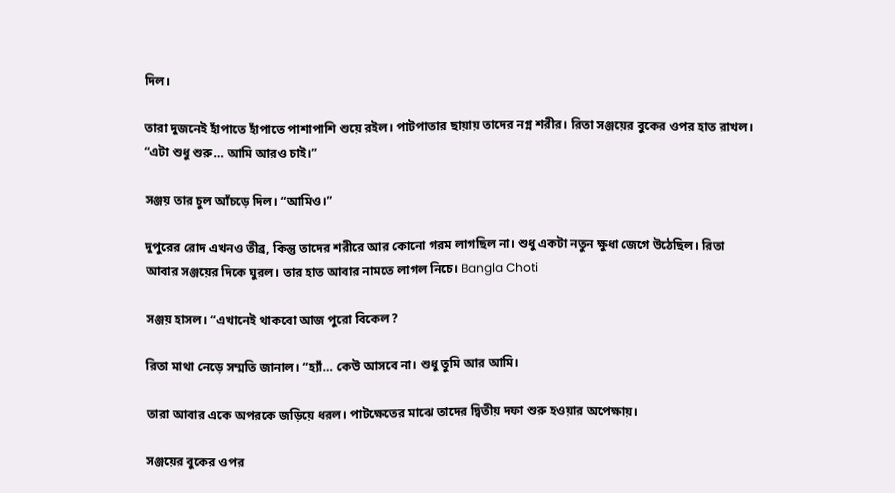দিল।

তারা দুজনেই হাঁপাতে হাঁপাতে পাশাপাশি শুয়ে রইল। পাটপাতার ছায়ায় তাদের নগ্ন শরীর। রিতা সঞ্জয়ের বুকের ওপর হাত রাখল। “এটা শুধু শুরু… আমি আরও চাই।”

সঞ্জয় তার চুল আঁচড়ে দিল। “আমিও।”

দুপুরের রোদ এখনও তীব্র, কিন্তু তাদের শরীরে আর কোনো গরম লাগছিল না। শুধু একটা নতুন ক্ষুধা জেগে উঠেছিল। রিতা আবার সঞ্জয়ের দিকে ঘুরল। তার হাত আবার নামতে লাগল নিচে। Bangla Choti

সঞ্জয় হাসল। “এখানেই থাকবো আজ পুরো বিকেল?

রিতা মাথা নেড়ে সম্মতি জানাল। “হ্যাঁ… কেউ আসবে না। শুধু তুমি আর আমি।

তারা আবার একে অপরকে জড়িয়ে ধরল। পাটক্ষেতের মাঝে তাদের দ্বিতীয় দফা শুরু হওয়ার অপেক্ষায়।

সঞ্জয়ের বুকের ওপর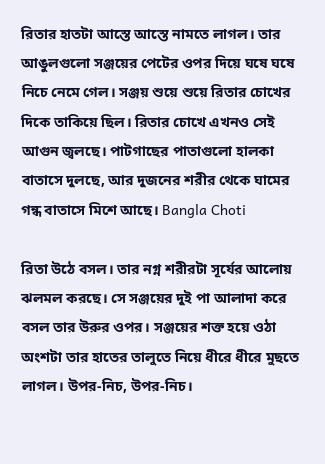রিতার হাতটা আস্তে আস্তে নামতে লাগল। তার আঙুলগুলো সঞ্জয়ের পেটের ওপর দিয়ে ঘষে ঘষে নিচে নেমে গেল। সঞ্জয় শুয়ে শুয়ে রিতার চোখের দিকে তাকিয়ে ছিল। রিতার চোখে এখনও সেই আগুন জ্বলছে। পাটগাছের পাতাগুলো হালকা বাতাসে দুলছে, আর দুজনের শরীর থেকে ঘামের গন্ধ বাতাসে মিশে আছে। Bangla Choti

রিতা উঠে বসল। তার নগ্ন শরীরটা সূর্যের আলোয় ঝলমল করছে। সে সঞ্জয়ের দুই পা আলাদা করে বসল তার উরুর ওপর। সঞ্জয়ের শক্ত হয়ে ওঠা অংশটা তার হাতের তালুতে নিয়ে ধীরে ধীরে মুছতে লাগল। উপর-নিচ, উপর-নিচ।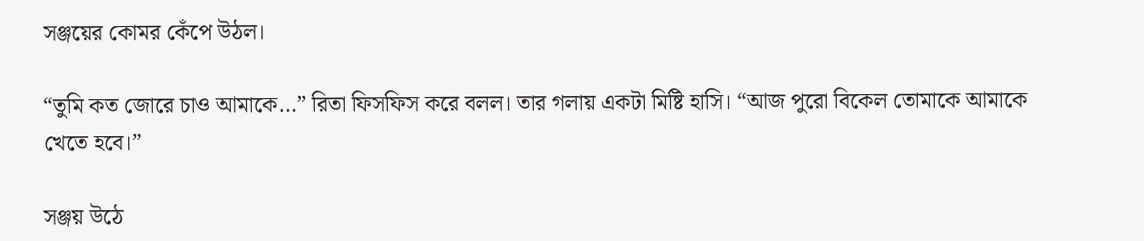সঞ্জয়ের কোমর কেঁপে উঠল।

“তুমি কত জোরে চাও আমাকে…” রিতা ফিসফিস করে বলল। তার গলায় একটা মিষ্টি হাসি। “আজ পুরো বিকেল তোমাকে আমাকে খেতে হবে।”

সঞ্জয় উঠে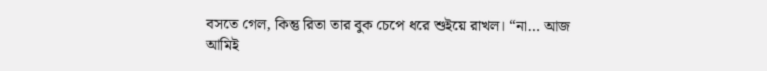বসতে গেল, কিন্তু রিতা তার বুক চেপে ধরে শুইয়ে রাখল। “না… আজ আমিই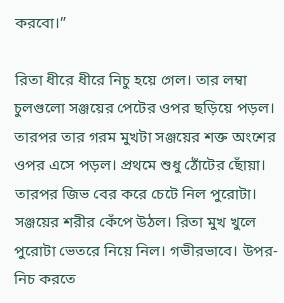করবো।”

রিতা ধীরে ধীরে নিচু হয়ে গেল। তার লম্বা চুলগুলো সঞ্জয়ের পেটের ওপর ছড়িয়ে পড়ল। তারপর তার গরম মুখটা সঞ্জয়ের শক্ত অংশের ওপর এসে পড়ল। প্রথমে শুধু ঠোঁটের ছোঁয়া। তারপর জিভ বের করে চেটে নিল পুরোটা। সঞ্জয়ের শরীর কেঁপে উঠল। রিতা মুখ খুলে পুরোটা ভেতরে নিয়ে নিল। গভীরভাবে। উপর-নিচ করতে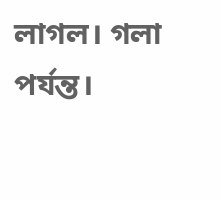লাগল। গলা পর্যন্ত।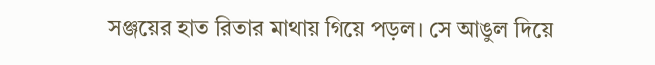সঞ্জয়ের হাত রিতার মাথায় গিয়ে পড়ল। সে আঙুল দিয়ে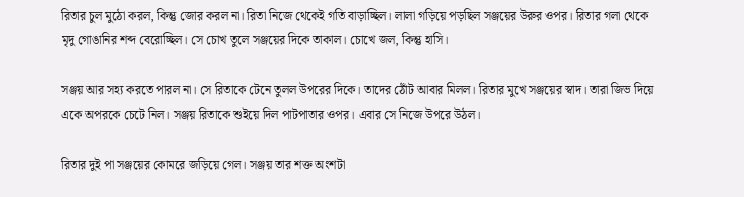রিতার চুল মুঠো করল, কিন্তু জোর করল না। রিতা নিজে থেকেই গতি বাড়াচ্ছিল। লালা গড়িয়ে পড়ছিল সঞ্জয়ের উরুর ওপর। রিতার গলা থেকে মৃদু গোঙানির শব্দ বেরোচ্ছিল। সে চোখ তুলে সঞ্জয়ের দিকে তাকাল। চোখে জল, কিন্তু হাসি।

সঞ্জয় আর সহ্য করতে পারল না। সে রিতাকে টেনে তুলল উপরের দিকে। তাদের ঠোঁট আবার মিলল। রিতার মুখে সঞ্জয়ের স্বাদ। তারা জিভ দিয়ে একে অপরকে চেটে নিল। সঞ্জয় রিতাকে শুইয়ে দিল পাটপাতার ওপর। এবার সে নিজে উপরে উঠল।

রিতার দুই পা সঞ্জয়ের কোমরে জড়িয়ে গেল। সঞ্জয় তার শক্ত অংশটা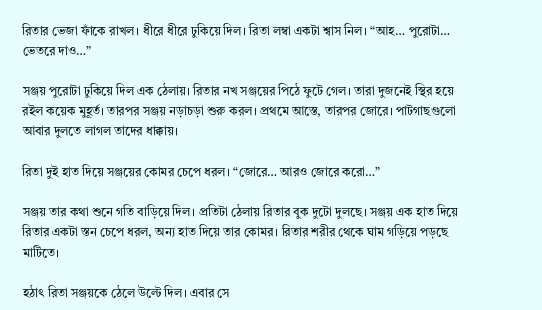রিতার ভেজা ফাঁকে রাখল। ধীরে ধীরে ঢুকিয়ে দিল। রিতা লম্বা একটা শ্বাস নিল। “আহ… পুরোটা… ভেতরে দাও…”

সঞ্জয় পুরোটা ঢুকিয়ে দিল এক ঠেলায়। রিতার নখ সঞ্জয়ের পিঠে ফুটে গেল। তারা দুজনেই স্থির হয়ে রইল কয়েক মুহূর্ত। তারপর সঞ্জয় নড়াচড়া শুরু করল। প্রথমে আস্তে, তারপর জোরে। পাটগাছগুলো আবার দুলতে লাগল তাদের ধাক্কায়।

রিতা দুই হাত দিয়ে সঞ্জয়ের কোমর চেপে ধরল। “জোরে… আরও জোরে করো…”

সঞ্জয় তার কথা শুনে গতি বাড়িয়ে দিল। প্রতিটা ঠেলায় রিতার বুক দুটো দুলছে। সঞ্জয় এক হাত দিয়ে রিতার একটা স্তন চেপে ধরল, অন্য হাত দিয়ে তার কোমর। রিতার শরীর থেকে ঘাম গড়িয়ে পড়ছে মাটিতে।

হঠাৎ রিতা সঞ্জয়কে ঠেলে উল্টে দিল। এবার সে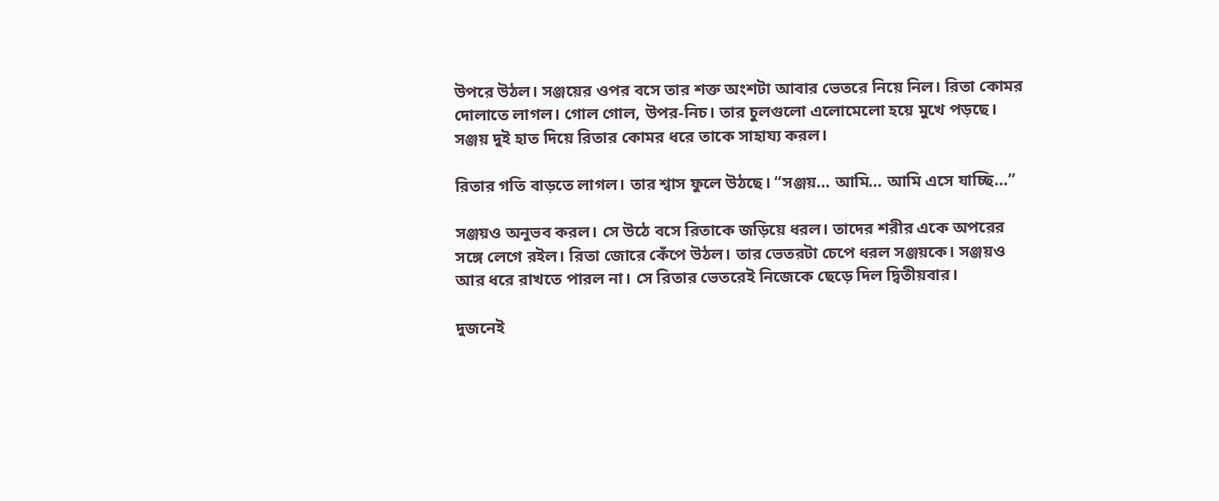উপরে উঠল। সঞ্জয়ের ওপর বসে তার শক্ত অংশটা আবার ভেতরে নিয়ে নিল। রিতা কোমর দোলাতে লাগল। গোল গোল, উপর-নিচ। তার চুলগুলো এলোমেলো হয়ে মুখে পড়ছে। সঞ্জয় দুই হাত দিয়ে রিতার কোমর ধরে তাকে সাহায্য করল।

রিতার গতি বাড়তে লাগল। তার শ্বাস ফুলে উঠছে। “সঞ্জয়… আমি… আমি এসে যাচ্ছি…”

সঞ্জয়ও অনুভব করল। সে উঠে বসে রিতাকে জড়িয়ে ধরল। তাদের শরীর একে অপরের সঙ্গে লেগে রইল। রিতা জোরে কেঁপে উঠল। তার ভেতরটা চেপে ধরল সঞ্জয়কে। সঞ্জয়ও আর ধরে রাখতে পারল না। সে রিতার ভেতরেই নিজেকে ছেড়ে দিল দ্বিতীয়বার।

দুজনেই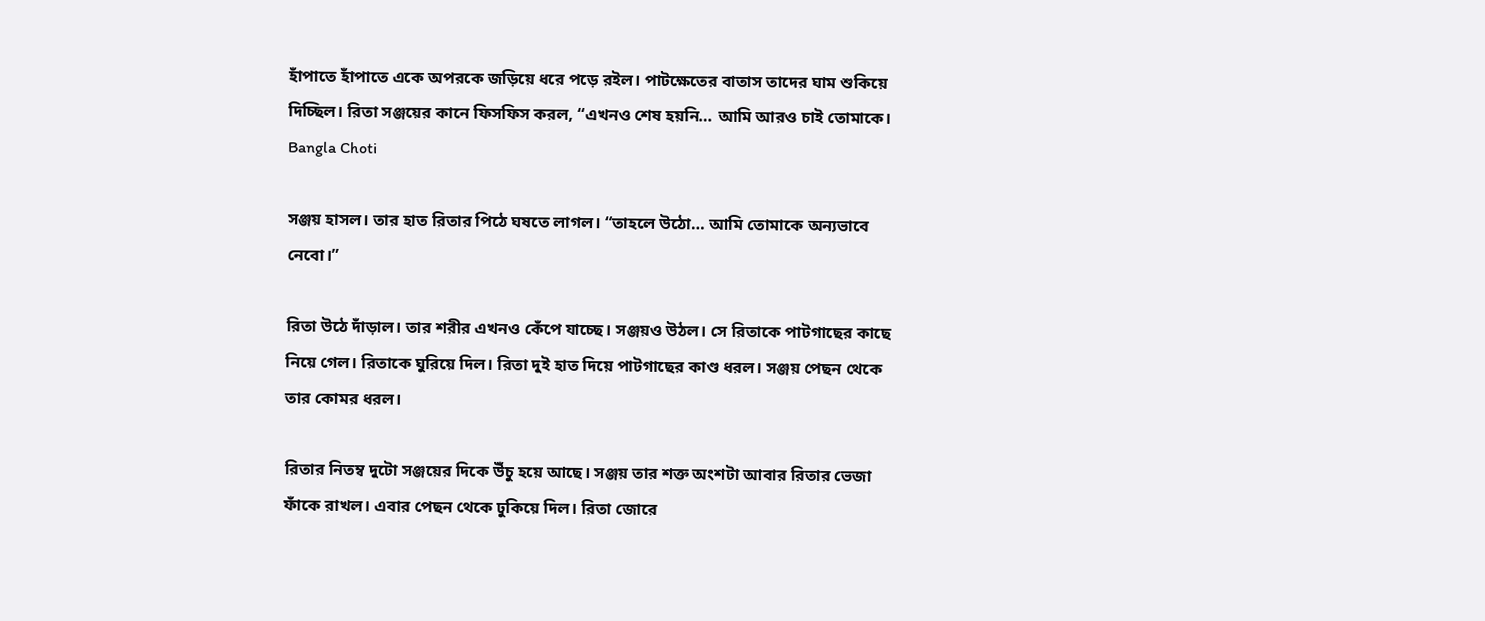হাঁপাতে হাঁপাতে একে অপরকে জড়িয়ে ধরে পড়ে রইল। পাটক্ষেতের বাতাস তাদের ঘাম শুকিয়ে দিচ্ছিল। রিতা সঞ্জয়ের কানে ফিসফিস করল, “এখনও শেষ হয়নি… আমি আরও চাই তোমাকে। Bangla Choti

সঞ্জয় হাসল। তার হাত রিতার পিঠে ঘষতে লাগল। “তাহলে উঠো… আমি তোমাকে অন্যভাবে নেবো।”

রিতা উঠে দাঁড়াল। তার শরীর এখনও কেঁপে যাচ্ছে। সঞ্জয়ও উঠল। সে রিতাকে পাটগাছের কাছে নিয়ে গেল। রিতাকে ঘুরিয়ে দিল। রিতা দুই হাত দিয়ে পাটগাছের কাণ্ড ধরল। সঞ্জয় পেছন থেকে তার কোমর ধরল।

রিতার নিতম্ব দুটো সঞ্জয়ের দিকে উঁচু হয়ে আছে। সঞ্জয় তার শক্ত অংশটা আবার রিতার ভেজা ফাঁকে রাখল। এবার পেছন থেকে ঢুকিয়ে দিল। রিতা জোরে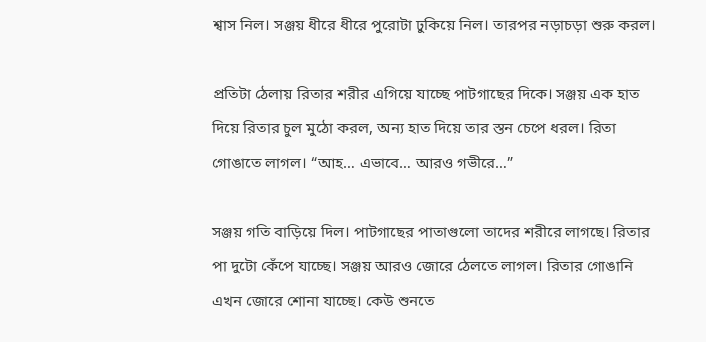শ্বাস নিল। সঞ্জয় ধীরে ধীরে পুরোটা ঢুকিয়ে নিল। তারপর নড়াচড়া শুরু করল।

প্রতিটা ঠেলায় রিতার শরীর এগিয়ে যাচ্ছে পাটগাছের দিকে। সঞ্জয় এক হাত দিয়ে রিতার চুল মুঠো করল, অন্য হাত দিয়ে তার স্তন চেপে ধরল। রিতা গোঙাতে লাগল। “আহ… এভাবে… আরও গভীরে…”

সঞ্জয় গতি বাড়িয়ে দিল। পাটগাছের পাতাগুলো তাদের শরীরে লাগছে। রিতার পা দুটো কেঁপে যাচ্ছে। সঞ্জয় আরও জোরে ঠেলতে লাগল। রিতার গোঙানি এখন জোরে শোনা যাচ্ছে। কেউ শুনতে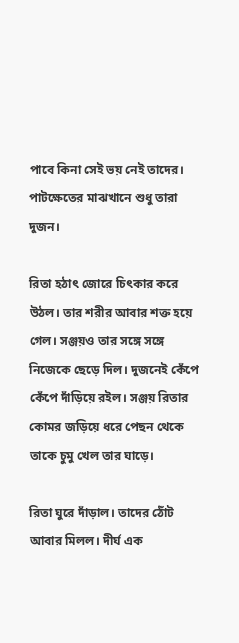পাবে কিনা সেই ভয় নেই তাদের। পাটক্ষেতের মাঝখানে শুধু তারা দুজন।

রিতা হঠাৎ জোরে চিৎকার করে উঠল। তার শরীর আবার শক্ত হয়ে গেল। সঞ্জয়ও তার সঙ্গে সঙ্গে নিজেকে ছেড়ে দিল। দুজনেই কেঁপে কেঁপে দাঁড়িয়ে রইল। সঞ্জয় রিতার কোমর জড়িয়ে ধরে পেছন থেকে তাকে চুমু খেল তার ঘাড়ে।

রিতা ঘুরে দাঁড়াল। তাদের ঠোঁট আবার মিলল। দীর্ঘ এক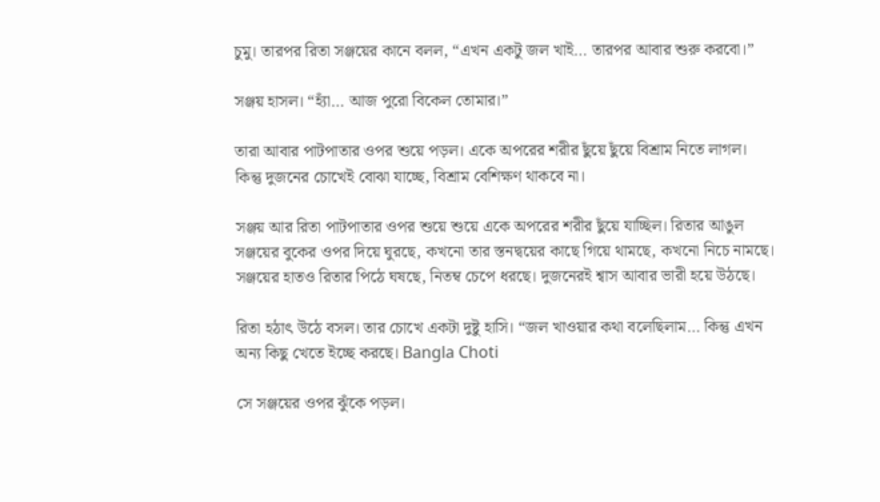চুমু। তারপর রিতা সঞ্জয়ের কানে বলল, “এখন একটু জল খাই… তারপর আবার শুরু করবো।”

সঞ্জয় হাসল। “হ্যাঁ… আজ পুরো বিকেল তোমার।”

তারা আবার পাটপাতার ওপর শুয়ে পড়ল। একে অপরের শরীর ছুঁয়ে ছুঁয়ে বিশ্রাম নিতে লাগল। কিন্তু দুজনের চোখেই বোঝা যাচ্ছে, বিশ্রাম বেশিক্ষণ থাকবে না।

সঞ্জয় আর রিতা পাটপাতার ওপর শুয়ে শুয়ে একে অপরের শরীর ছুঁয়ে যাচ্ছিল। রিতার আঙুল সঞ্জয়ের বুকের ওপর দিয়ে ঘুরছে, কখনো তার স্তনদ্বয়ের কাছে গিয়ে থামছে, কখনো নিচে নামছে। সঞ্জয়ের হাতও রিতার পিঠে ঘষছে, নিতম্ব চেপে ধরছে। দুজনেরই শ্বাস আবার ভারী হয়ে উঠছে।

রিতা হঠাৎ উঠে বসল। তার চোখে একটা দুষ্টু হাসি। “জল খাওয়ার কথা বলেছিলাম… কিন্তু এখন অন্য কিছু খেতে ইচ্ছে করছে। Bangla Choti

সে সঞ্জয়ের ওপর ঝুঁকে পড়ল।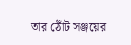তার ঠোঁট সঞ্জয়ের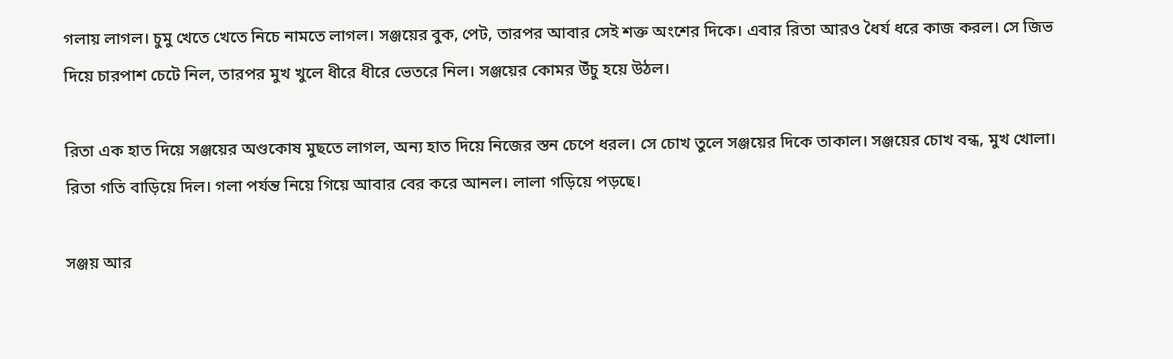গলায় লাগল। চুমু খেতে খেতে নিচে নামতে লাগল। সঞ্জয়ের বুক, পেট, তারপর আবার সেই শক্ত অংশের দিকে। এবার রিতা আরও ধৈর্য ধরে কাজ করল। সে জিভ দিয়ে চারপাশ চেটে নিল, তারপর মুখ খুলে ধীরে ধীরে ভেতরে নিল। সঞ্জয়ের কোমর উঁচু হয়ে উঠল।

রিতা এক হাত দিয়ে সঞ্জয়ের অণ্ডকোষ মুছতে লাগল, অন্য হাত দিয়ে নিজের স্তন চেপে ধরল। সে চোখ তুলে সঞ্জয়ের দিকে তাকাল। সঞ্জয়ের চোখ বন্ধ, মুখ খোলা। রিতা গতি বাড়িয়ে দিল। গলা পর্যন্ত নিয়ে গিয়ে আবার বের করে আনল। লালা গড়িয়ে পড়ছে।

সঞ্জয় আর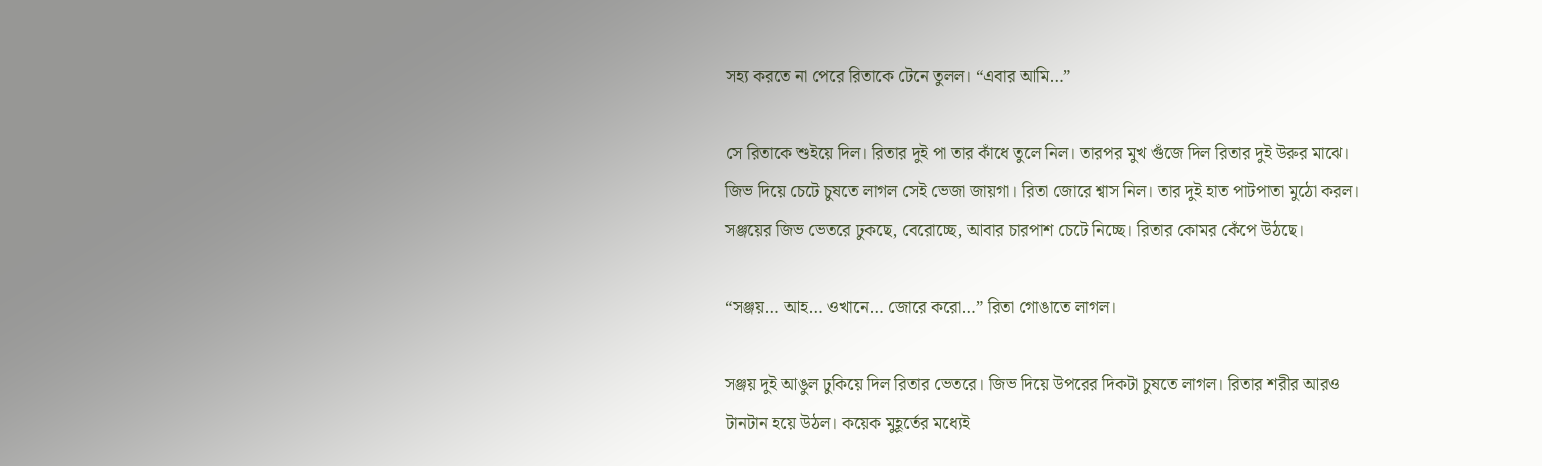সহ্য করতে না পেরে রিতাকে টেনে তুলল। “এবার আমি…”

সে রিতাকে শুইয়ে দিল। রিতার দুই পা তার কাঁধে তুলে নিল। তারপর মুখ গুঁজে দিল রিতার দুই উরুর মাঝে। জিভ দিয়ে চেটে চুষতে লাগল সেই ভেজা জায়গা। রিতা জোরে শ্বাস নিল। তার দুই হাত পাটপাতা মুঠো করল। সঞ্জয়ের জিভ ভেতরে ঢুকছে, বেরোচ্ছে, আবার চারপাশ চেটে নিচ্ছে। রিতার কোমর কেঁপে উঠছে।

“সঞ্জয়… আহ… ওখানে… জোরে করো…” রিতা গোঙাতে লাগল।

সঞ্জয় দুই আঙুল ঢুকিয়ে দিল রিতার ভেতরে। জিভ দিয়ে উপরের দিকটা চুষতে লাগল। রিতার শরীর আরও টানটান হয়ে উঠল। কয়েক মুহূর্তের মধ্যেই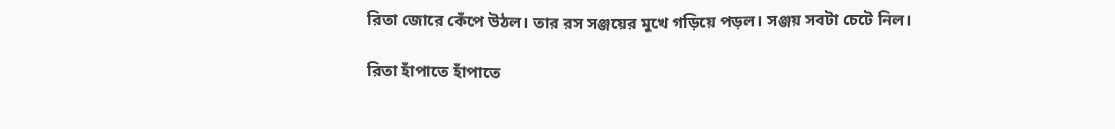রিতা জোরে কেঁপে উঠল। তার রস সঞ্জয়ের মুখে গড়িয়ে পড়ল। সঞ্জয় সবটা চেটে নিল।

রিতা হাঁপাতে হাঁপাতে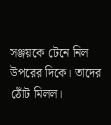সঞ্জয়কে টেনে নিল উপরের দিকে। তাদের ঠোঁট মিলল।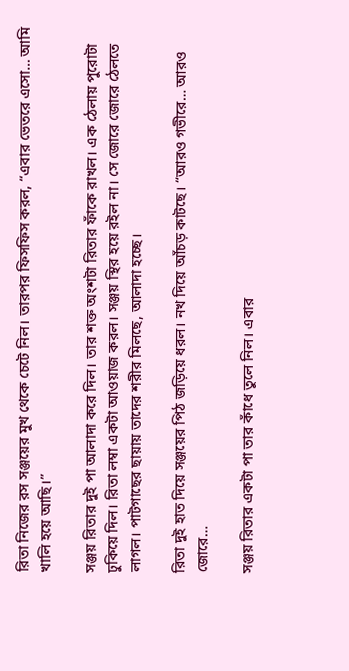রিতা নিজের রস সঞ্জয়ের মুখ থেকে চেটে নিল। তারপর ফিসফিস করল, “এবার ভেতরে এসো… আমি খালি হয়ে আছি।”

সঞ্জয় রিতার দুই পা আলাদা করে দিল। তার শক্ত অংশটা রিতার ফাঁকে রাখল। এক ঠেলায় পুরোটা ঢুকিয়ে দিল। রিতা লম্বা একটা আওয়াজ করল। সঞ্জয় স্থির হয়ে রইল না। সে জোরে জোরে ঠেলতে লাগল। পাটগাছের ছায়ায় তাদের শরীর মিলছে, আলাদা হচ্ছে।

রিতা দুই হাত দিয়ে সঞ্জয়ের পিঠ জড়িয়ে ধরল। নখ দিয়ে আঁচড় কাটছে। “আরও গভীরে… আরও জোরে…

সঞ্জয় রিতার একটা পা তার কাঁধে তুলে নিল। এবার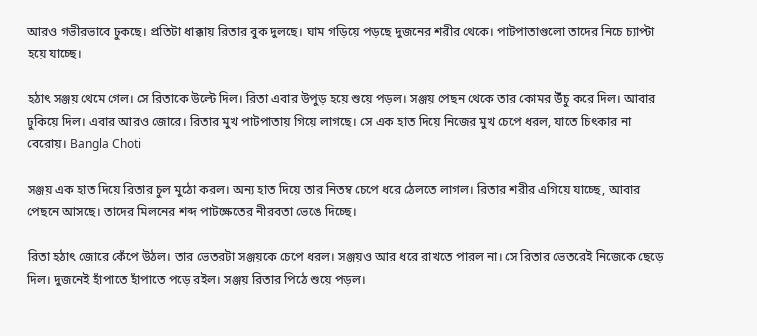আরও গভীরভাবে ঢুকছে। প্রতিটা ধাক্কায় রিতার বুক দুলছে। ঘাম গড়িয়ে পড়ছে দুজনের শরীর থেকে। পাটপাতাগুলো তাদের নিচে চ্যাপ্টা হয়ে যাচ্ছে।

হঠাৎ সঞ্জয় থেমে গেল। সে রিতাকে উল্টে দিল। রিতা এবার উপুড় হয়ে শুয়ে পড়ল। সঞ্জয় পেছন থেকে তার কোমর উঁচু করে দিল। আবার ঢুকিয়ে দিল। এবার আরও জোরে। রিতার মুখ পাটপাতায় গিয়ে লাগছে। সে এক হাত দিয়ে নিজের মুখ চেপে ধরল, যাতে চিৎকার না বেরোয়। Bangla Choti

সঞ্জয় এক হাত দিয়ে রিতার চুল মুঠো করল। অন্য হাত দিয়ে তার নিতম্ব চেপে ধরে ঠেলতে লাগল। রিতার শরীর এগিয়ে যাচ্ছে, আবার পেছনে আসছে। তাদের মিলনের শব্দ পাটক্ষেতের নীরবতা ভেঙে দিচ্ছে।

রিতা হঠাৎ জোরে কেঁপে উঠল। তার ভেতরটা সঞ্জয়কে চেপে ধরল। সঞ্জয়ও আর ধরে রাখতে পারল না। সে রিতার ভেতরেই নিজেকে ছেড়ে দিল। দুজনেই হাঁপাতে হাঁপাতে পড়ে রইল। সঞ্জয় রিতার পিঠে শুয়ে পড়ল।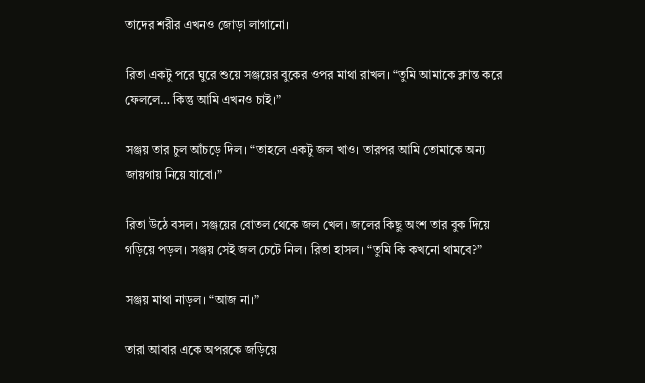তাদের শরীর এখনও জোড়া লাগানো।

রিতা একটু পরে ঘুরে শুয়ে সঞ্জয়ের বুকের ওপর মাথা রাখল। “তুমি আমাকে ক্লান্ত করে ফেললে… কিন্তু আমি এখনও চাই।”

সঞ্জয় তার চুল আঁচড়ে দিল। “তাহলে একটু জল খাও। তারপর আমি তোমাকে অন্য জায়গায় নিয়ে যাবো।”

রিতা উঠে বসল। সঞ্জয়ের বোতল থেকে জল খেল। জলের কিছু অংশ তার বুক দিয়ে গড়িয়ে পড়ল। সঞ্জয় সেই জল চেটে নিল। রিতা হাসল। “তুমি কি কখনো থামবে?”

সঞ্জয় মাথা নাড়ল। “আজ না।”

তারা আবার একে অপরকে জড়িয়ে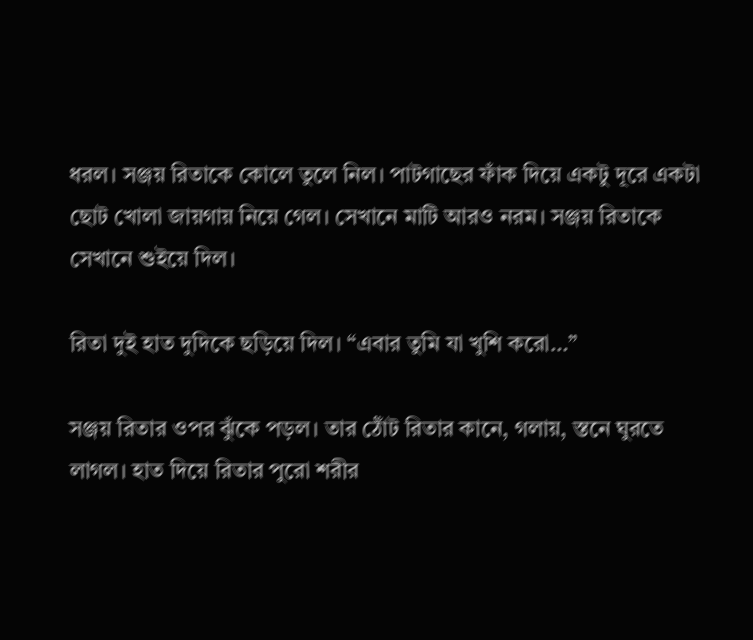ধরল। সঞ্জয় রিতাকে কোলে তুলে নিল। পাটগাছের ফাঁক দিয়ে একটু দূরে একটা ছোট খোলা জায়গায় নিয়ে গেল। সেখানে মাটি আরও নরম। সঞ্জয় রিতাকে সেখানে শুইয়ে দিল।

রিতা দুই হাত দুদিকে ছড়িয়ে দিল। “এবার তুমি যা খুশি করো…”

সঞ্জয় রিতার ওপর ঝুঁকে পড়ল। তার ঠোঁট রিতার কানে, গলায়, স্তনে ঘুরতে লাগল। হাত দিয়ে রিতার পুরো শরীর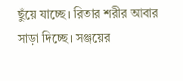ছুঁয়ে যাচ্ছে। রিতার শরীর আবার সাড়া দিচ্ছে। সঞ্জয়ের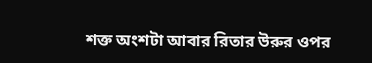শক্ত অংশটা আবার রিতার উরুর ওপর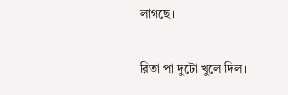লাগছে।

রিতা পা দুটো খুলে দিল।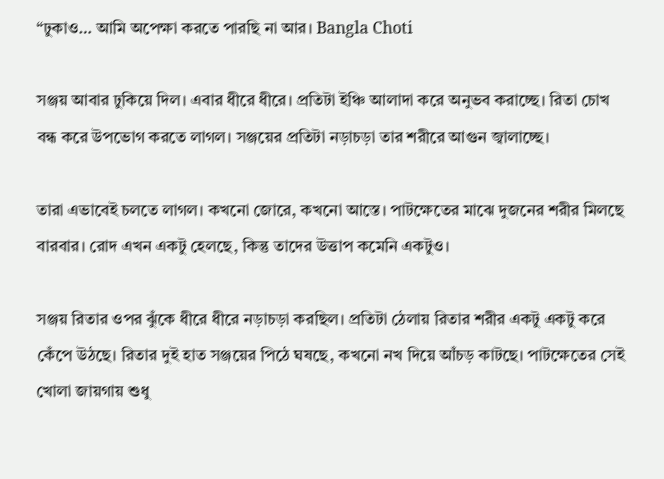“ঢুকাও… আমি অপেক্ষা করতে পারছি না আর। Bangla Choti

সঞ্জয় আবার ঢুকিয়ে দিল। এবার ধীরে ধীরে। প্রতিটা ইঞ্চি আলাদা করে অনুভব করাচ্ছে। রিতা চোখ বন্ধ করে উপভোগ করতে লাগল। সঞ্জয়ের প্রতিটা নড়াচড়া তার শরীরে আগুন জ্বালাচ্ছে।

তারা এভাবেই চলতে লাগল। কখনো জোরে, কখনো আস্তে। পাটক্ষেতের মাঝে দুজনের শরীর মিলছে বারবার। রোদ এখন একটু হেলছে, কিন্তু তাদের উত্তাপ কমেনি একটুও।

সঞ্জয় রিতার ওপর ঝুঁকে ধীরে ধীরে নড়াচড়া করছিল। প্রতিটা ঠেলায় রিতার শরীর একটু একটু করে কেঁপে উঠছে। রিতার দুই হাত সঞ্জয়ের পিঠে ঘষছে, কখনো নখ দিয়ে আঁচড় কাটছে। পাটক্ষেতের সেই খোলা জায়গায় শুধু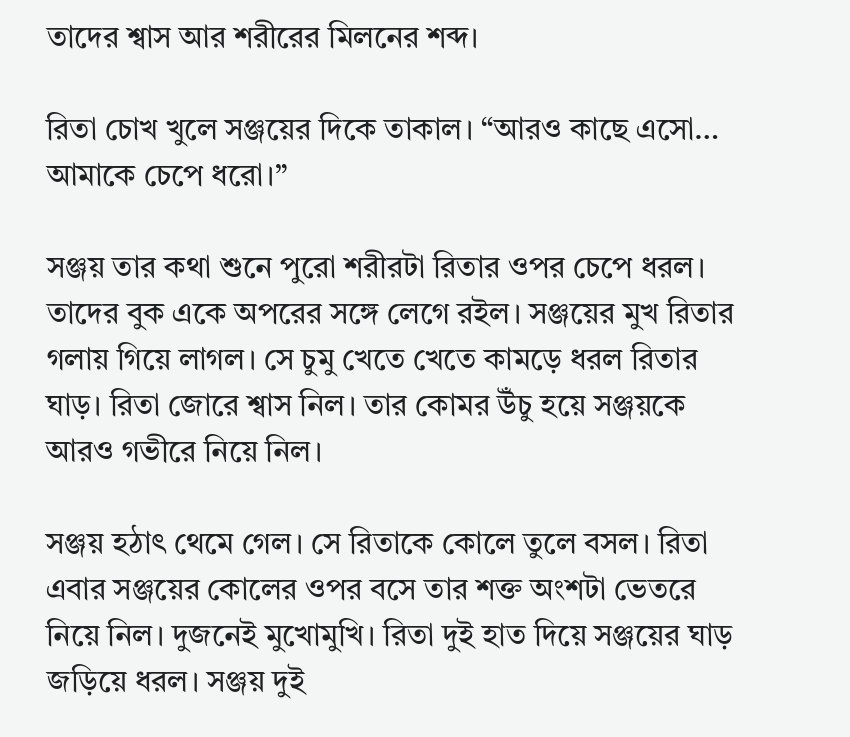তাদের শ্বাস আর শরীরের মিলনের শব্দ।

রিতা চোখ খুলে সঞ্জয়ের দিকে তাকাল। “আরও কাছে এসো… আমাকে চেপে ধরো।”

সঞ্জয় তার কথা শুনে পুরো শরীরটা রিতার ওপর চেপে ধরল। তাদের বুক একে অপরের সঙ্গে লেগে রইল। সঞ্জয়ের মুখ রিতার গলায় গিয়ে লাগল। সে চুমু খেতে খেতে কামড়ে ধরল রিতার ঘাড়। রিতা জোরে শ্বাস নিল। তার কোমর উঁচু হয়ে সঞ্জয়কে আরও গভীরে নিয়ে নিল।

সঞ্জয় হঠাৎ থেমে গেল। সে রিতাকে কোলে তুলে বসল। রিতা এবার সঞ্জয়ের কোলের ওপর বসে তার শক্ত অংশটা ভেতরে নিয়ে নিল। দুজনেই মুখোমুখি। রিতা দুই হাত দিয়ে সঞ্জয়ের ঘাড় জড়িয়ে ধরল। সঞ্জয় দুই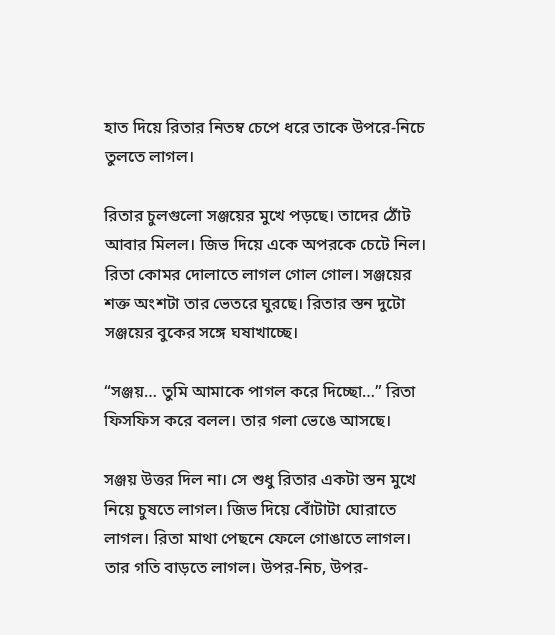হাত দিয়ে রিতার নিতম্ব চেপে ধরে তাকে উপরে-নিচে তুলতে লাগল।

রিতার চুলগুলো সঞ্জয়ের মুখে পড়ছে। তাদের ঠোঁট আবার মিলল। জিভ দিয়ে একে অপরকে চেটে নিল। রিতা কোমর দোলাতে লাগল গোল গোল। সঞ্জয়ের শক্ত অংশটা তার ভেতরে ঘুরছে। রিতার স্তন দুটো সঞ্জয়ের বুকের সঙ্গে ঘষাখাচ্ছে।

“সঞ্জয়… তুমি আমাকে পাগল করে দিচ্ছো…” রিতা ফিসফিস করে বলল। তার গলা ভেঙে আসছে।

সঞ্জয় উত্তর দিল না। সে শুধু রিতার একটা স্তন মুখে নিয়ে চুষতে লাগল। জিভ দিয়ে বোঁটাটা ঘোরাতে লাগল। রিতা মাথা পেছনে ফেলে গোঙাতে লাগল। তার গতি বাড়তে লাগল। উপর-নিচ, উপর-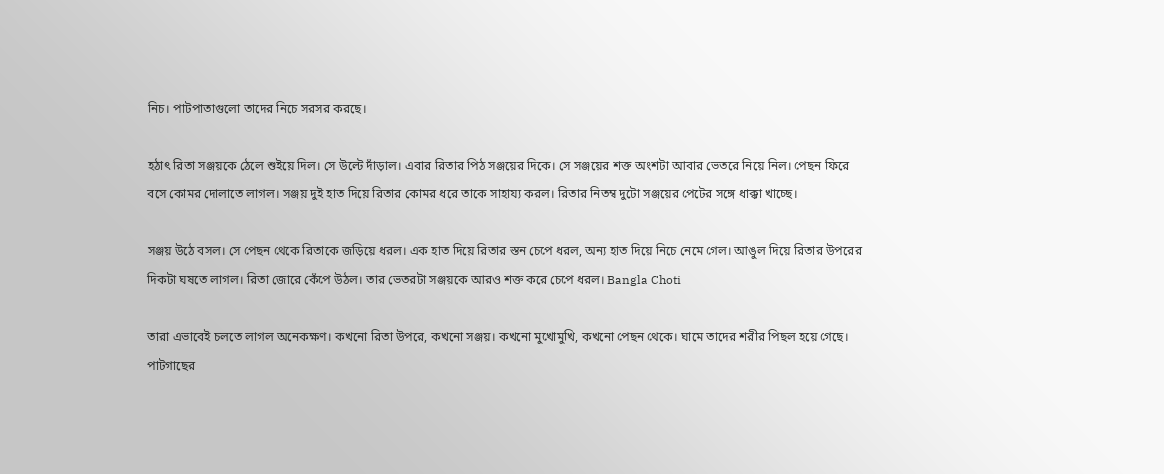নিচ। পাটপাতাগুলো তাদের নিচে সরসর করছে।

হঠাৎ রিতা সঞ্জয়কে ঠেলে শুইয়ে দিল। সে উল্টে দাঁড়াল। এবার রিতার পিঠ সঞ্জয়ের দিকে। সে সঞ্জয়ের শক্ত অংশটা আবার ভেতরে নিয়ে নিল। পেছন ফিরে বসে কোমর দোলাতে লাগল। সঞ্জয় দুই হাত দিয়ে রিতার কোমর ধরে তাকে সাহায্য করল। রিতার নিতম্ব দুটো সঞ্জয়ের পেটের সঙ্গে ধাক্কা খাচ্ছে।

সঞ্জয় উঠে বসল। সে পেছন থেকে রিতাকে জড়িয়ে ধরল। এক হাত দিয়ে রিতার স্তন চেপে ধরল, অন্য হাত দিয়ে নিচে নেমে গেল। আঙুল দিয়ে রিতার উপরের দিকটা ঘষতে লাগল। রিতা জোরে কেঁপে উঠল। তার ভেতরটা সঞ্জয়কে আরও শক্ত করে চেপে ধরল। Bangla Choti

তারা এভাবেই চলতে লাগল অনেকক্ষণ। কখনো রিতা উপরে, কখনো সঞ্জয়। কখনো মুখোমুখি, কখনো পেছন থেকে। ঘামে তাদের শরীর পিছল হয়ে গেছে। পাটগাছের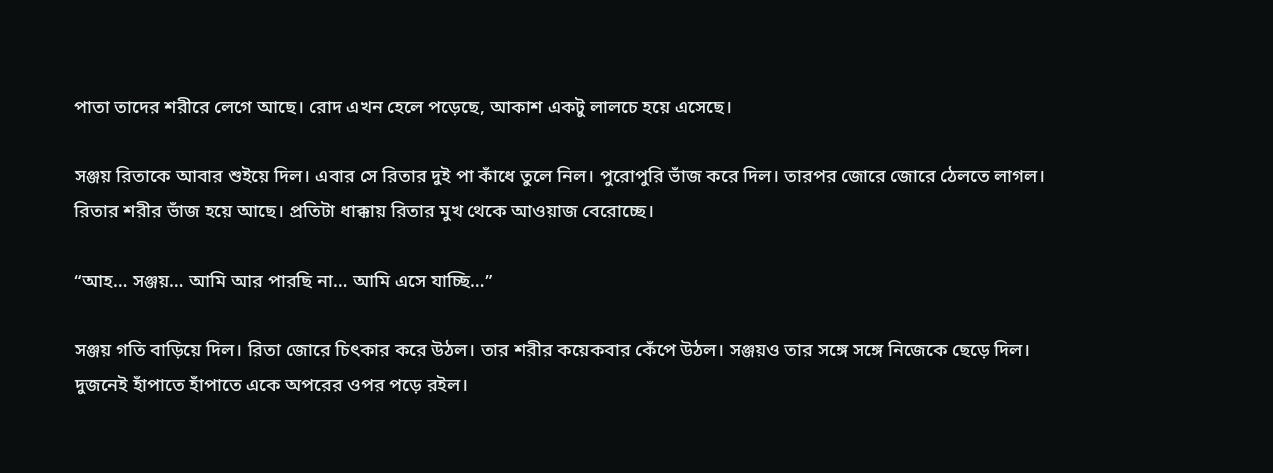পাতা তাদের শরীরে লেগে আছে। রোদ এখন হেলে পড়েছে, আকাশ একটু লালচে হয়ে এসেছে।

সঞ্জয় রিতাকে আবার শুইয়ে দিল। এবার সে রিতার দুই পা কাঁধে তুলে নিল। পুরোপুরি ভাঁজ করে দিল। তারপর জোরে জোরে ঠেলতে লাগল। রিতার শরীর ভাঁজ হয়ে আছে। প্রতিটা ধাক্কায় রিতার মুখ থেকে আওয়াজ বেরোচ্ছে।

“আহ… সঞ্জয়… আমি আর পারছি না… আমি এসে যাচ্ছি…”

সঞ্জয় গতি বাড়িয়ে দিল। রিতা জোরে চিৎকার করে উঠল। তার শরীর কয়েকবার কেঁপে উঠল। সঞ্জয়ও তার সঙ্গে সঙ্গে নিজেকে ছেড়ে দিল। দুজনেই হাঁপাতে হাঁপাতে একে অপরের ওপর পড়ে রইল।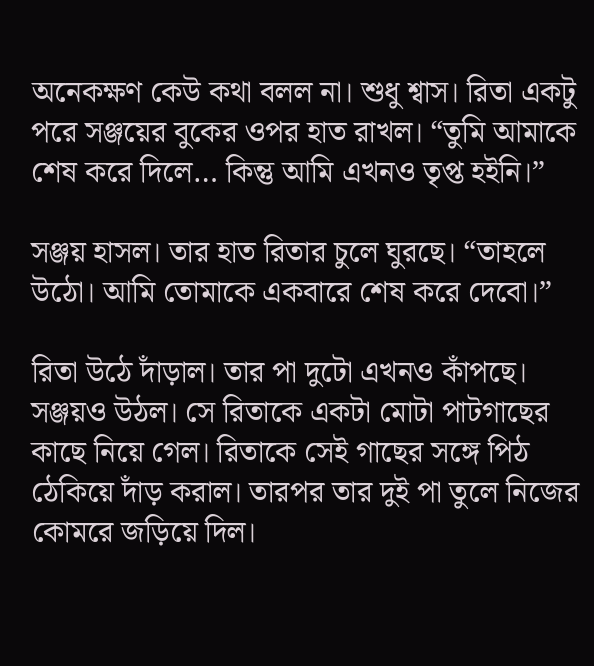অনেকক্ষণ কেউ কথা বলল না। শুধু শ্বাস। রিতা একটু পরে সঞ্জয়ের বুকের ওপর হাত রাখল। “তুমি আমাকে শেষ করে দিলে… কিন্তু আমি এখনও তৃপ্ত হইনি।”

সঞ্জয় হাসল। তার হাত রিতার চুলে ঘুরছে। “তাহলে উঠো। আমি তোমাকে একবারে শেষ করে দেবো।”

রিতা উঠে দাঁড়াল। তার পা দুটো এখনও কাঁপছে। সঞ্জয়ও উঠল। সে রিতাকে একটা মোটা পাটগাছের কাছে নিয়ে গেল। রিতাকে সেই গাছের সঙ্গে পিঠ ঠেকিয়ে দাঁড় করাল। তারপর তার দুই পা তুলে নিজের কোমরে জড়িয়ে দিল।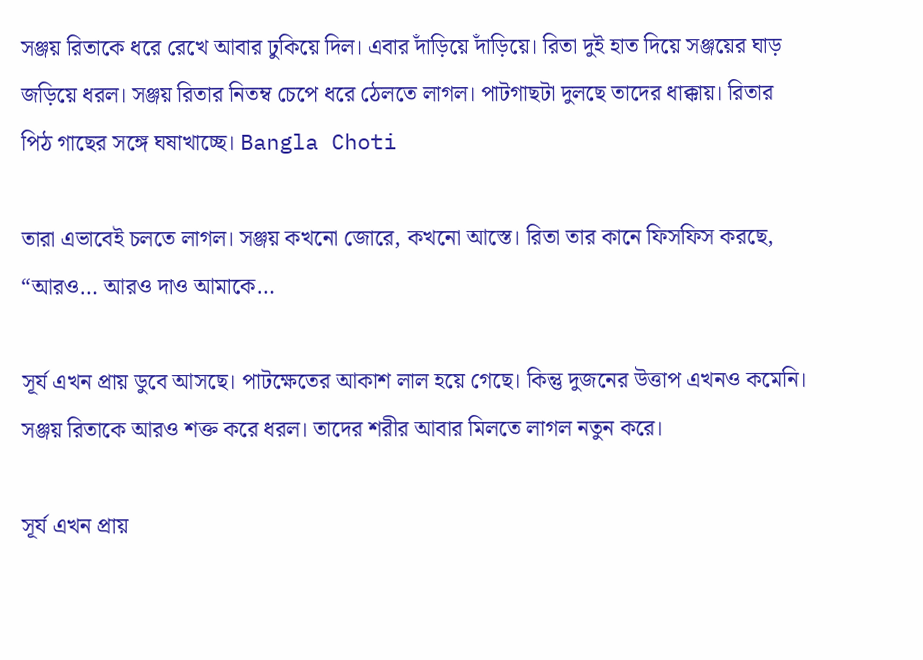সঞ্জয় রিতাকে ধরে রেখে আবার ঢুকিয়ে দিল। এবার দাঁড়িয়ে দাঁড়িয়ে। রিতা দুই হাত দিয়ে সঞ্জয়ের ঘাড় জড়িয়ে ধরল। সঞ্জয় রিতার নিতম্ব চেপে ধরে ঠেলতে লাগল। পাটগাছটা দুলছে তাদের ধাক্কায়। রিতার পিঠ গাছের সঙ্গে ঘষাখাচ্ছে। Bangla Choti

তারা এভাবেই চলতে লাগল। সঞ্জয় কখনো জোরে, কখনো আস্তে। রিতা তার কানে ফিসফিস করছে, “আরও… আরও দাও আমাকে…

সূর্য এখন প্রায় ডুবে আসছে। পাটক্ষেতের আকাশ লাল হয়ে গেছে। কিন্তু দুজনের উত্তাপ এখনও কমেনি। সঞ্জয় রিতাকে আরও শক্ত করে ধরল। তাদের শরীর আবার মিলতে লাগল নতুন করে।

সূর্য এখন প্রায়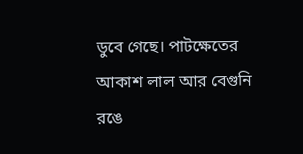ডুবে গেছে। পাটক্ষেতের আকাশ লাল আর বেগুনি রঙে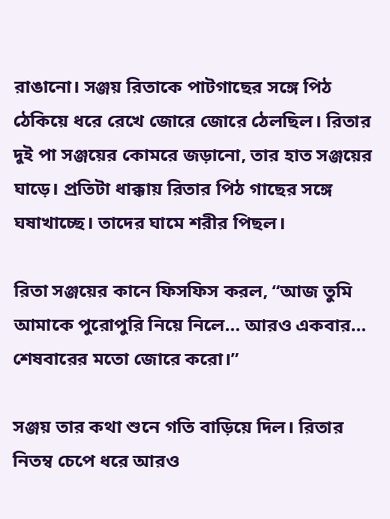রাঙানো। সঞ্জয় রিতাকে পাটগাছের সঙ্গে পিঠ ঠেকিয়ে ধরে রেখে জোরে জোরে ঠেলছিল। রিতার দুই পা সঞ্জয়ের কোমরে জড়ানো, তার হাত সঞ্জয়ের ঘাড়ে। প্রতিটা ধাক্কায় রিতার পিঠ গাছের সঙ্গে ঘষাখাচ্ছে। তাদের ঘামে শরীর পিছল।

রিতা সঞ্জয়ের কানে ফিসফিস করল, “আজ তুমি আমাকে পুরোপুরি নিয়ে নিলে… আরও একবার… শেষবারের মতো জোরে করো।”

সঞ্জয় তার কথা শুনে গতি বাড়িয়ে দিল। রিতার নিতম্ব চেপে ধরে আরও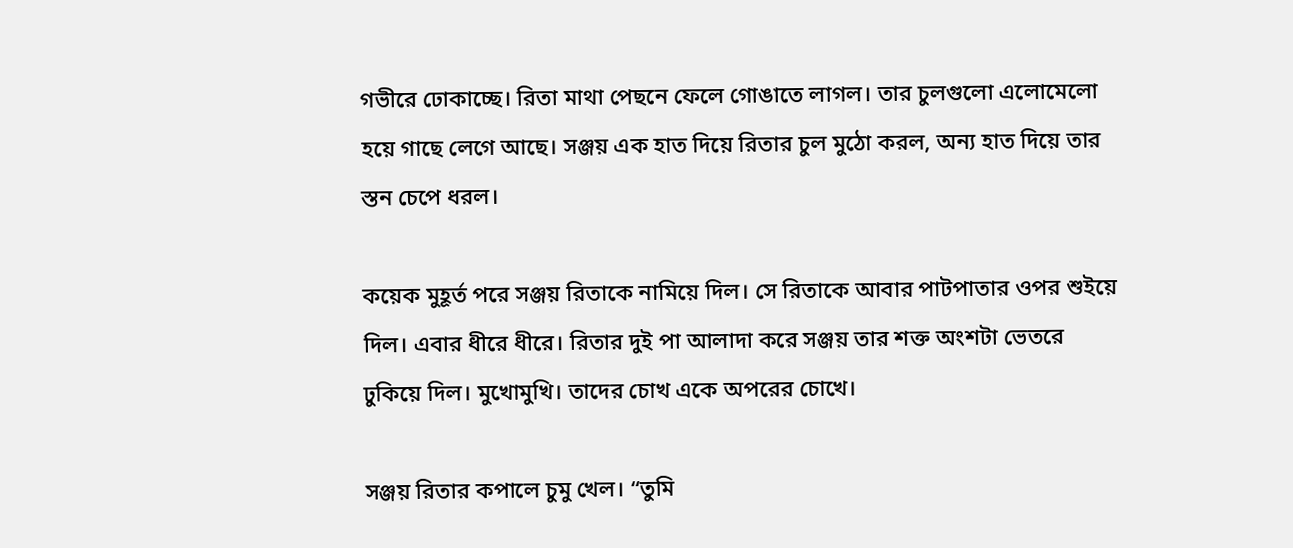গভীরে ঢোকাচ্ছে। রিতা মাথা পেছনে ফেলে গোঙাতে লাগল। তার চুলগুলো এলোমেলো হয়ে গাছে লেগে আছে। সঞ্জয় এক হাত দিয়ে রিতার চুল মুঠো করল, অন্য হাত দিয়ে তার স্তন চেপে ধরল।

কয়েক মুহূর্ত পরে সঞ্জয় রিতাকে নামিয়ে দিল। সে রিতাকে আবার পাটপাতার ওপর শুইয়ে দিল। এবার ধীরে ধীরে। রিতার দুই পা আলাদা করে সঞ্জয় তার শক্ত অংশটা ভেতরে ঢুকিয়ে দিল। মুখোমুখি। তাদের চোখ একে অপরের চোখে।

সঞ্জয় রিতার কপালে চুমু খেল। “তুমি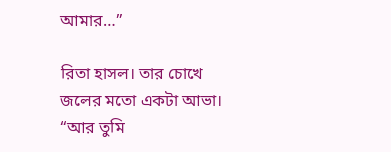আমার…”

রিতা হাসল। তার চোখে জলের মতো একটা আভা। “আর তুমি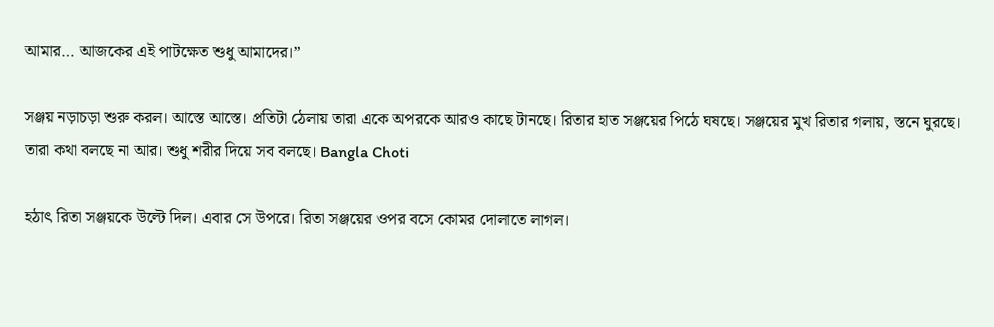আমার… আজকের এই পাটক্ষেত শুধু আমাদের।”

সঞ্জয় নড়াচড়া শুরু করল। আস্তে আস্তে। প্রতিটা ঠেলায় তারা একে অপরকে আরও কাছে টানছে। রিতার হাত সঞ্জয়ের পিঠে ঘষছে। সঞ্জয়ের মুখ রিতার গলায়, স্তনে ঘুরছে। তারা কথা বলছে না আর। শুধু শরীর দিয়ে সব বলছে। Bangla Choti

হঠাৎ রিতা সঞ্জয়কে উল্টে দিল। এবার সে উপরে। রিতা সঞ্জয়ের ওপর বসে কোমর দোলাতে লাগল।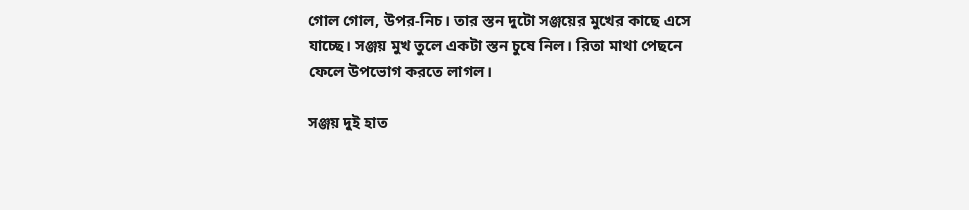গোল গোল, উপর-নিচ। তার স্তন দুটো সঞ্জয়ের মুখের কাছে এসে যাচ্ছে। সঞ্জয় মুখ তুলে একটা স্তন চুষে নিল। রিতা মাথা পেছনে ফেলে উপভোগ করতে লাগল।

সঞ্জয় দুই হাত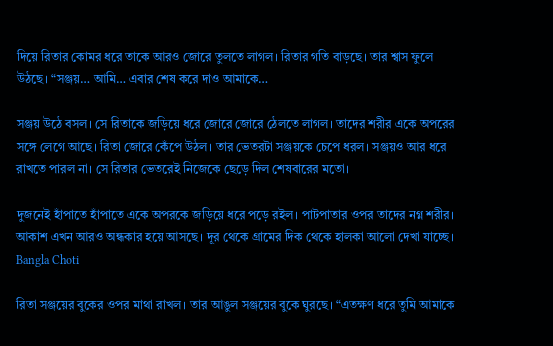দিয়ে রিতার কোমর ধরে তাকে আরও জোরে তুলতে লাগল। রিতার গতি বাড়ছে। তার শ্বাস ফুলে উঠছে। “সঞ্জয়… আমি… এবার শেষ করে দাও আমাকে…

সঞ্জয় উঠে বসল। সে রিতাকে জড়িয়ে ধরে জোরে জোরে ঠেলতে লাগল। তাদের শরীর একে অপরের সঙ্গে লেগে আছে। রিতা জোরে কেঁপে উঠল। তার ভেতরটা সঞ্জয়কে চেপে ধরল। সঞ্জয়ও আর ধরে রাখতে পারল না। সে রিতার ভেতরেই নিজেকে ছেড়ে দিল শেষবারের মতো।

দুজনেই হাঁপাতে হাঁপাতে একে অপরকে জড়িয়ে ধরে পড়ে রইল। পাটপাতার ওপর তাদের নগ্ন শরীর। আকাশ এখন আরও অন্ধকার হয়ে আসছে। দূর থেকে গ্রামের দিক থেকে হালকা আলো দেখা যাচ্ছে। Bangla Choti

রিতা সঞ্জয়ের বুকের ওপর মাথা রাখল। তার আঙুল সঞ্জয়ের বুকে ঘুরছে। “এতক্ষণ ধরে তুমি আমাকে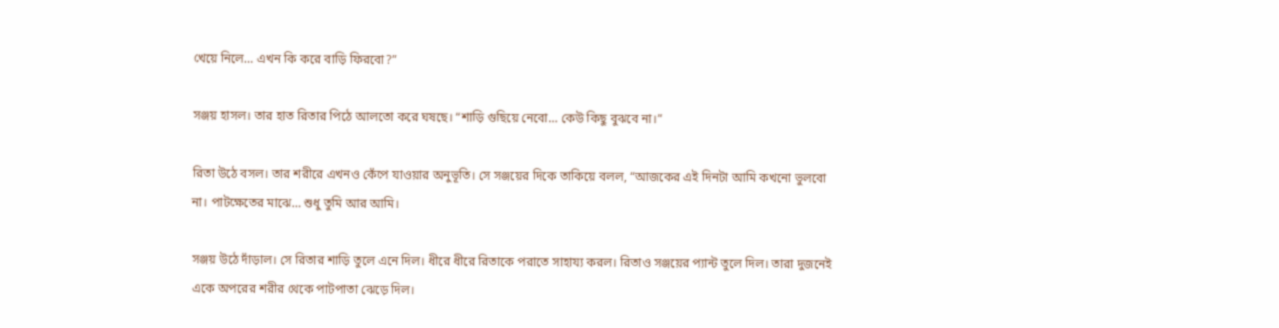খেয়ে নিলে… এখন কি করে বাড়ি ফিরবো?”

সঞ্জয় হাসল। তার হাত রিতার পিঠে আলতো করে ঘষছে। “শাড়ি গুছিয়ে নেবো… কেউ কিছু বুঝবে না।”

রিতা উঠে বসল। তার শরীরে এখনও কেঁপে যাওয়ার অনুভূতি। সে সঞ্জয়ের দিকে তাকিয়ে বলল, “আজকের এই দিনটা আমি কখনো ভুলবো না। পাটক্ষেতের মাঝে… শুধু তুমি আর আমি।

সঞ্জয় উঠে দাঁড়াল। সে রিতার শাড়ি তুলে এনে দিল। ধীরে ধীরে রিতাকে পরাতে সাহায্য করল। রিতাও সঞ্জয়ের প্যান্ট তুলে দিল। তারা দুজনেই একে অপরের শরীর থেকে পাটপাতা ঝেড়ে দিল।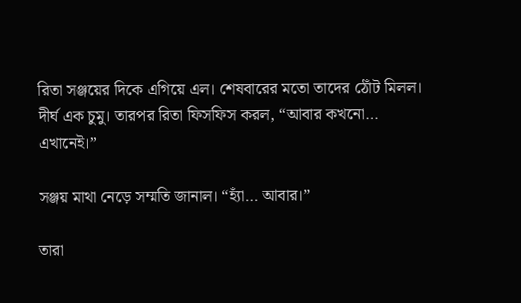রিতা সঞ্জয়ের দিকে এগিয়ে এল। শেষবারের মতো তাদের ঠোঁট মিলল। দীর্ঘ এক চুমু। তারপর রিতা ফিসফিস করল, “আবার কখনো… এখানেই।”

সঞ্জয় মাথা নেড়ে সম্মতি জানাল। “হ্যাঁ… আবার।”

তারা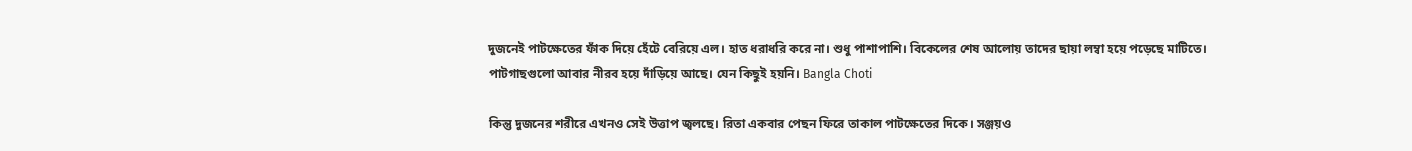দুজনেই পাটক্ষেতের ফাঁক দিয়ে হেঁটে বেরিয়ে এল। হাত ধরাধরি করে না। শুধু পাশাপাশি। বিকেলের শেষ আলোয় তাদের ছায়া লম্বা হয়ে পড়েছে মাটিতে। পাটগাছগুলো আবার নীরব হয়ে দাঁড়িয়ে আছে। যেন কিছুই হয়নি। Bangla Choti

কিন্তু দুজনের শরীরে এখনও সেই উত্তাপ জ্বলছে। রিতা একবার পেছন ফিরে তাকাল পাটক্ষেতের দিকে। সঞ্জয়ও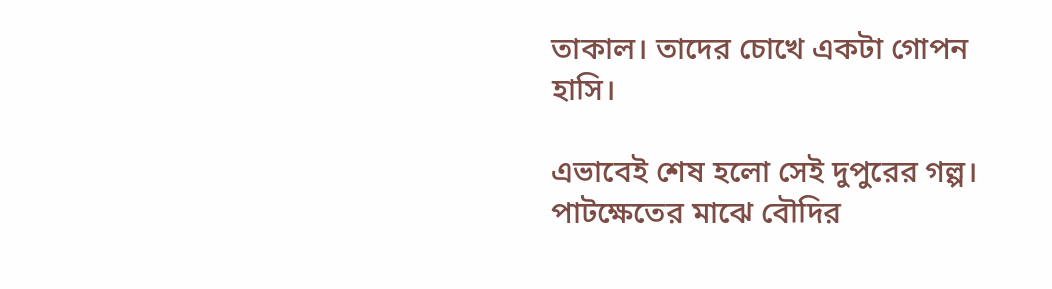তাকাল। তাদের চোখে একটা গোপন হাসি।

এভাবেই শেষ হলো সেই দুপুরের গল্প। পাটক্ষেতের মাঝে বৌদির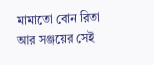মামাতো বোন রিতা আর সঞ্জয়ের সেই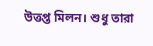উত্তপ্ত মিলন। শুধু তারা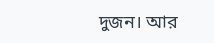দুজন। আর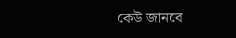কেউ জানবে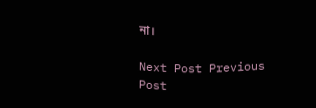না।

Next Post Previous Post